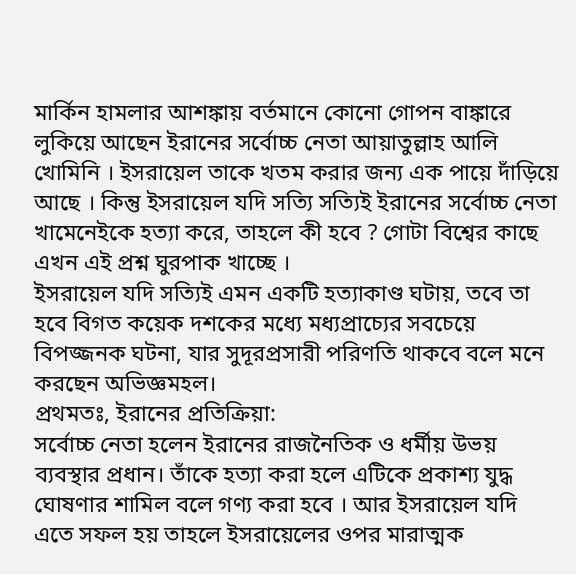মার্কিন হামলার আশঙ্কায় বর্তমানে কোনো গোপন বাঙ্কারে লুকিয়ে আছেন ইরানের সর্বোচ্চ নেতা আয়াতুল্লাহ আলি খোমিনি । ইসরায়েল তাকে খতম করার জন্য এক পায়ে দাঁড়িয়ে আছে । কিন্তু ইসরায়েল যদি সত্যি সত্যিই ইরানের সর্বোচ্চ নেতা খামেনেইকে হত্যা করে, তাহলে কী হবে ? গোটা বিশ্বের কাছে এখন এই প্রশ্ন ঘুরপাক খাচ্ছে ।
ইসরায়েল যদি সত্যিই এমন একটি হত্যাকাণ্ড ঘটায়, তবে তা হবে বিগত কয়েক দশকের মধ্যে মধ্যপ্রাচ্যের সবচেয়ে বিপজ্জনক ঘটনা, যার সুদূরপ্রসারী পরিণতি থাকবে বলে মনে করছেন অভিজ্ঞমহল।
প্রথমতঃ, ইরানের প্রতিক্রিয়া:
সর্বোচ্চ নেতা হলেন ইরানের রাজনৈতিক ও ধর্মীয় উভয় ব্যবস্থার প্রধান। তাঁকে হত্যা করা হলে এটিকে প্রকাশ্য যুদ্ধ ঘোষণার শামিল বলে গণ্য করা হবে । আর ইসরায়েল যদি এতে সফল হয় তাহলে ইসরায়েলের ওপর মারাত্মক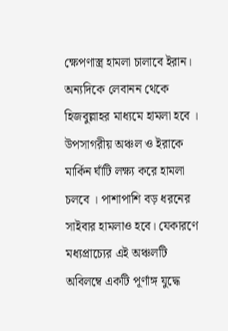ক্ষেপণাস্ত্র হামলা চালাবে ইরান। অন্যদিকে লেবানন থেকে হিজবুল্লাহর মাধ্যমে হামলা হবে । উপসাগরীয় অঞ্চল ও ইরাকে মার্কিন ঘাঁটি লক্ষ্য করে হামলা চলবে । পাশাপাশি বড় ধরনের সাইবার হামলাও হবে। যেকারণে মধ্যপ্রাচ্যের এই অঞ্চলটি অবিলম্বে একটি পূর্ণাঙ্গ যুদ্ধে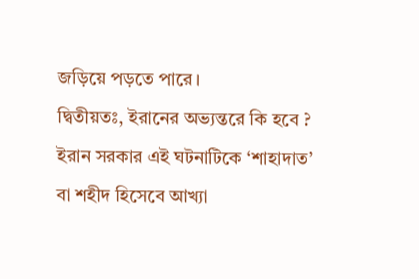জড়িয়ে পড়তে পারে।
দ্বিতীয়তঃ, ইরানের অভ্যন্তরে কি হবে ?
ইরান সরকার এই ঘটনাটিকে ‘শাহাদাত’ বা শহীদ হিসেবে আখ্যা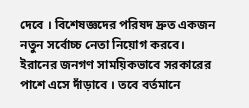দেবে । বিশেষজ্ঞদের পরিষদ দ্রুত একজন নতুন সর্বোচ্চ নেতা নিয়োগ করবে। ইরানের জনগণ সাময়িকভাবে সরকারের পাশে এসে দাঁড়াবে । তবে বর্তমানে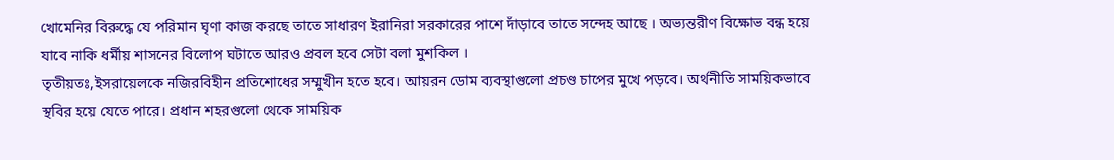খোমেনির বিরুদ্ধে যে পরিমান ঘৃণা কাজ করছে তাতে সাধারণ ইরানিরা সরকারের পাশে দাঁড়াবে তাতে সন্দেহ আছে । অভ্যন্তরীণ বিক্ষোভ বন্ধ হয়ে যাবে নাকি ধর্মীয় শাসনের বিলোপ ঘটাতে আরও প্রবল হবে সেটা বলা মুশকিল ।
তৃতীয়তঃ,ইসরায়েলকে নজিরবিহীন প্রতিশোধের সম্মুখীন হতে হবে। আয়রন ডোম ব্যবস্থাগুলো প্রচণ্ড চাপের মুখে পড়বে। অর্থনীতি সাময়িকভাবে স্থবির হয়ে যেতে পারে। প্রধান শহরগুলো থেকে সাময়িক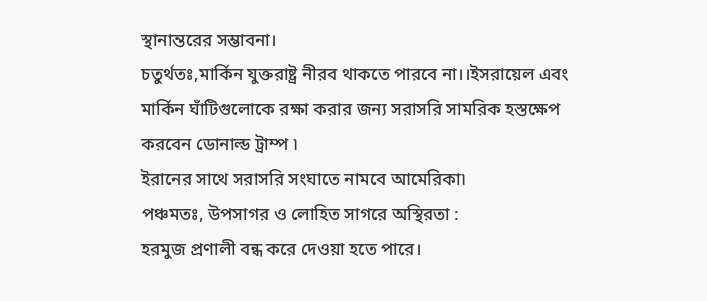স্থানান্তরের সম্ভাবনা।
চতুর্থতঃ,মার্কিন যুক্তরাষ্ট্র নীরব থাকতে পারবে না।।ইসরায়েল এবং মার্কিন ঘাঁটিগুলোকে রক্ষা করার জন্য সরাসরি সামরিক হস্তক্ষেপ করবেন ডোনাল্ড ট্রাম্প ৷
ইরানের সাথে সরাসরি সংঘাতে নামবে আমেরিকা৷
পঞ্চমতঃ, উপসাগর ও লোহিত সাগরে অস্থিরতা :
হরমুজ প্রণালী বন্ধ করে দেওয়া হতে পারে।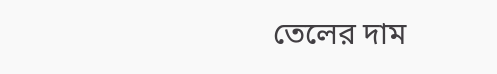তেলের দাম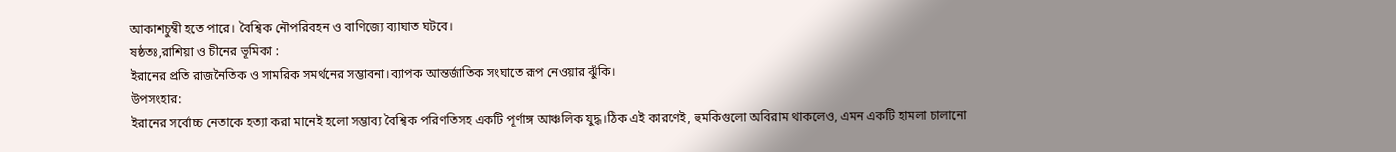আকাশচুম্বী হতে পারে। বৈশ্বিক নৌপরিবহন ও বাণিজ্যে ব্যাঘাত ঘটবে।
ষষ্ঠতঃ,রাশিয়া ও চীনের ভূমিকা :
ইরানের প্রতি রাজনৈতিক ও সামরিক সমর্থনের সম্ভাবনা।ব্যাপক আন্তর্জাতিক সংঘাতে রূপ নেওয়ার ঝুঁকি।
উপসংহার:
ইরানের সর্বোচ্চ নেতাকে হত্যা করা মানেই হলো সম্ভাব্য বৈশ্বিক পরিণতিসহ একটি পূর্ণাঙ্গ আঞ্চলিক যুদ্ধ।ঠিক এই কারণেই, হুমকিগুলো অবিরাম থাকলেও, এমন একটি হামলা চালানো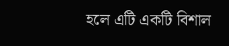হলে এটি একটি বিশাল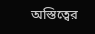অস্তিত্বের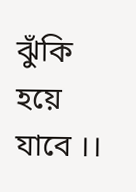ঝুঁকি হয়ে যাবে ।।